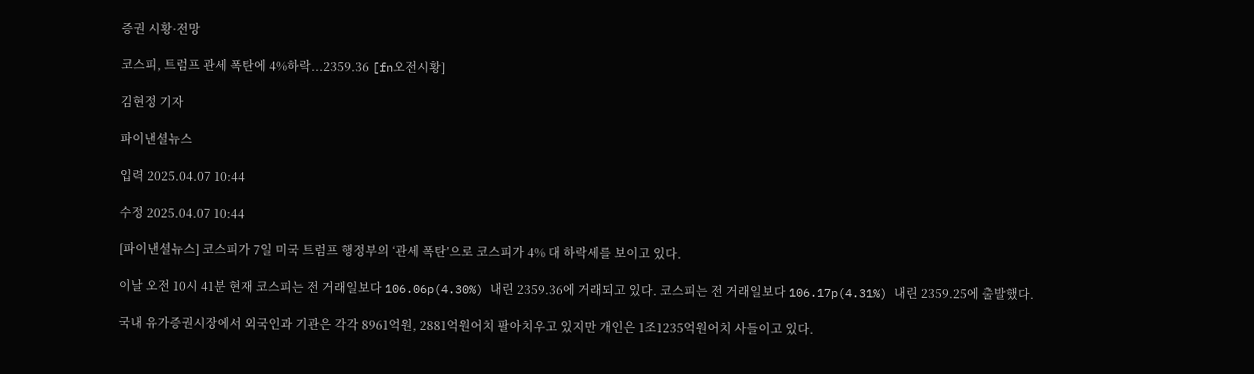증권 시황·전망

코스피, 트럼프 관세 폭탄에 4%하락...2359.36 [fn오전시황]

김현정 기자

파이낸셜뉴스

입력 2025.04.07 10:44

수정 2025.04.07 10:44

[파이낸셜뉴스] 코스피가 7일 미국 트럼프 행정부의 ‘관세 폭탄’으로 코스피가 4% 대 하락세를 보이고 있다.

이날 오전 10시 41분 현재 코스피는 전 거래일보다 106.06p(4.30%) 내린 2359.36에 거래되고 있다. 코스피는 전 거래일보다 106.17p(4.31%) 내린 2359.25에 출발했다.

국내 유가증권시장에서 외국인과 기관은 각각 8961억원, 2881억원어치 팔아치우고 있지만 개인은 1조1235억원어치 사들이고 있다.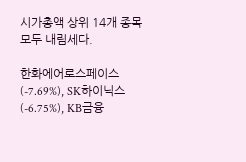시가총액 상위 14개 종목 모두 내림세다.

한화에어로스페이스(-7.69%), SK하이닉스(-6.75%), KB금융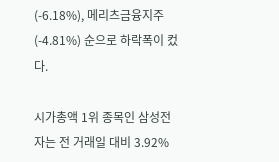(-6.18%), 메리츠금융지주(-4.81%) 순으로 하락폭이 컸다.

시가총액 1위 종목인 삼성전자는 전 거래일 대비 3.92%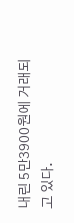내린 5만3900원에 거래되고 있다.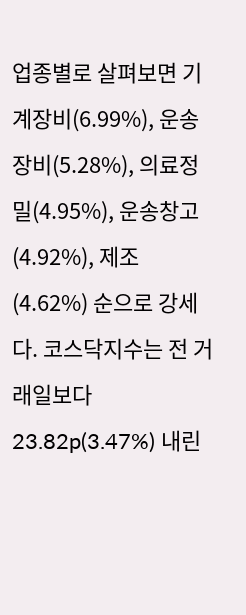업종별로 살펴보면 기계장비(6.99%), 운송장비(5.28%), 의료정밀(4.95%), 운송창고(4.92%), 제조(4.62%) 순으로 강세다. 코스닥지수는 전 거래일보다 23.82p(3.47%) 내린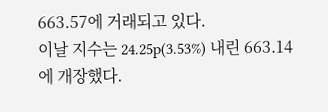663.57에 거래되고 있다.
이날 지수는 24.25p(3.53%) 내린 663.14에 개장했다.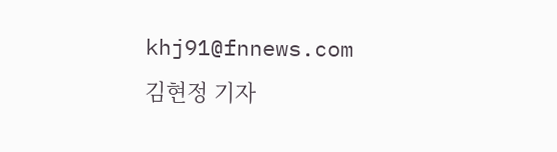khj91@fnnews.com 김현정 기자